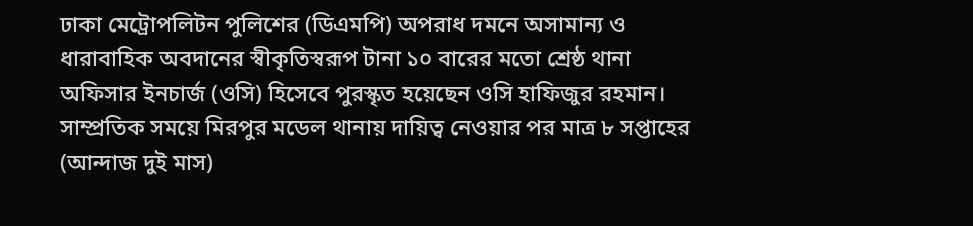ঢাকা মেট্রোপলিটন পুলিশের (ডিএমপি) অপরাধ দমনে অসামান্য ও ধারাবাহিক অবদানের স্বীকৃতিস্বরূপ টানা ১০ বারের মতো শ্রেষ্ঠ থানা অফিসার ইনচার্জ (ওসি) হিসেবে পুরস্কৃত হয়েছেন ওসি হাফিজুর রহমান। সাম্প্রতিক সময়ে মিরপুর মডেল থানায় দায়িত্ব নেওয়ার পর মাত্র ৮ সপ্তাহের (আন্দাজ দুই মাস)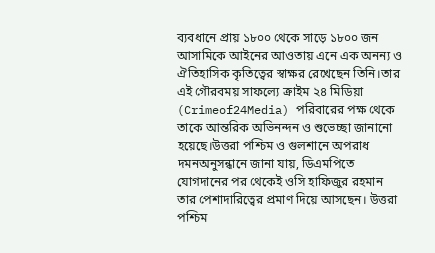ব্যবধানে প্রায় ১৮০০ থেকে সাড়ে ১৮০০ জন আসামিকে আইনের আওতায় এনে এক অনন্য ও ঐতিহাসিক কৃতিত্বের স্বাক্ষর রেখেছেন তিনি।তার এই গৌরবময় সাফল্যে ক্রাইম ২৪ মিডিয়া (Crimeof24Media) পরিবারের পক্ষ থেকে তাকে আন্তরিক অভিনন্দন ও শুভেচ্ছা জানানো হয়েছে।উত্তরা পশ্চিম ও গুলশানে অপরাধ দমনঅনুসন্ধানে জানা যায়, ডিএমপিতে যোগদানের পর থেকেই ওসি হাফিজুর রহমান তার পেশাদারিত্বের প্রমাণ দিয়ে আসছেন। উত্তরা পশ্চিম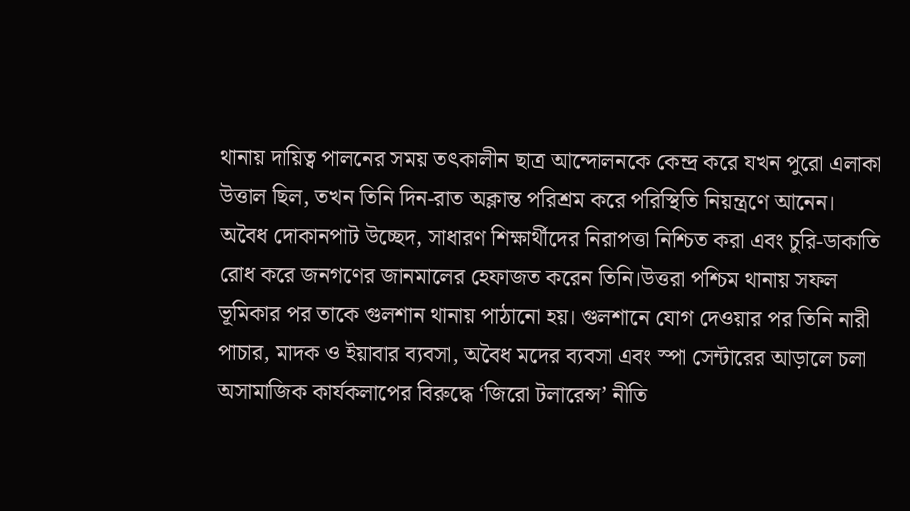থানায় দায়িত্ব পালনের সময় তৎকালীন ছাত্র আন্দোলনকে কেন্দ্র করে যখন পুরো এলাকা উত্তাল ছিল, তখন তিনি দিন-রাত অক্লান্ত পরিশ্রম করে পরিস্থিতি নিয়ন্ত্রণে আনেন। অবৈধ দোকানপাট উচ্ছেদ, সাধারণ শিক্ষার্থীদের নিরাপত্তা নিশ্চিত করা এবং চুরি-ডাকাতি রোধ করে জনগণের জানমালের হেফাজত করেন তিনি।উত্তরা পশ্চিম থানায় সফল ভূমিকার পর তাকে গুলশান থানায় পাঠানো হয়। গুলশানে যোগ দেওয়ার পর তিনি নারী পাচার, মাদক ও ইয়াবার ব্যবসা, অবৈধ মদের ব্যবসা এবং স্পা সেন্টারের আড়ালে চলা অসামাজিক কার্যকলাপের বিরুদ্ধে ‘জিরো টলারেন্স’ নীতি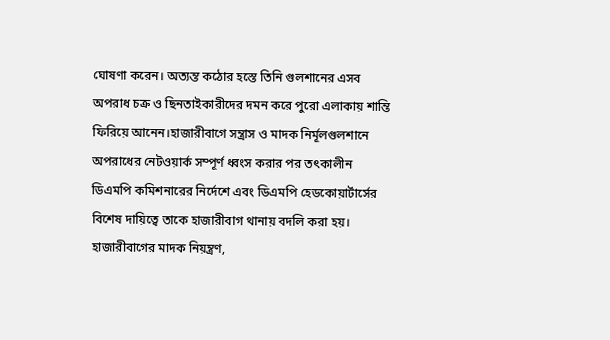ঘোষণা করেন। অত্যন্ত কঠোর হস্তে তিনি গুলশানের এসব অপরাধ চক্র ও ছিনতাইকারীদের দমন করে পুরো এলাকায় শান্তি ফিরিয়ে আনেন।হাজারীবাগে সন্ত্রাস ও মাদক নির্মূলগুলশানে অপরাধের নেটওয়ার্ক সম্পূর্ণ ধ্বংস করার পর তৎকালীন ডিএমপি কমিশনারের নির্দেশে এবং ডিএমপি হেডকোয়ার্টার্সের বিশেষ দায়িত্বে তাকে হাজারীবাগ থানায় বদলি করা হয়। হাজারীবাগের মাদক নিয়ন্ত্রণ,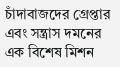চাঁদাবাজদের গ্রেপ্তার এবং সন্ত্রাস দমনের এক বিশেষ মিশন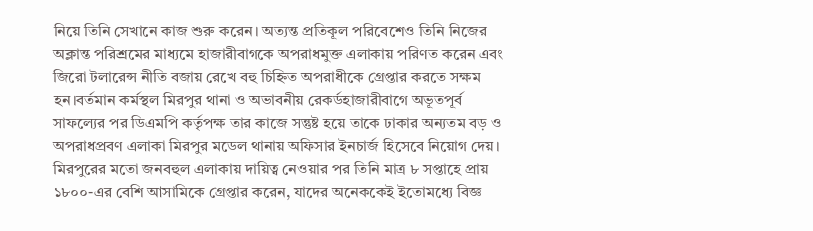নিয়ে তিনি সেখানে কাজ শুরু করেন। অত্যন্ত প্রতিকূল পরিবেশেও তিনি নিজের অক্লান্ত পরিশ্রমের মাধ্যমে হাজারীবাগকে অপরাধমুক্ত এলাকায় পরিণত করেন এবং জিরো টলারেন্স নীতি বজায় রেখে বহু চিহ্নিত অপরাধীকে গ্রেপ্তার করতে সক্ষম হন।বর্তমান কর্মস্থল মিরপুর থানা ও অভাবনীয় রেকর্ডহাজারীবাগে অভূতপূর্ব সাফল্যের পর ডিএমপি কর্তৃপক্ষ তার কাজে সন্তুষ্ট হয়ে তাকে ঢাকার অন্যতম বড় ও অপরাধপ্রবণ এলাকা মিরপুর মডেল থানায় অফিসার ইনচার্জ হিসেবে নিয়োগ দেয়। মিরপুরের মতো জনবহুল এলাকায় দায়িত্ব নেওয়ার পর তিনি মাত্র ৮ সপ্তাহে প্রায় ১৮০০-এর বেশি আসামিকে গ্রেপ্তার করেন, যাদের অনেককেই ইতোমধ্যে বিজ্ঞ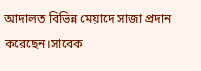আদালত বিভিন্ন মেয়াদে সাজা প্রদান করেছেন।সাবেক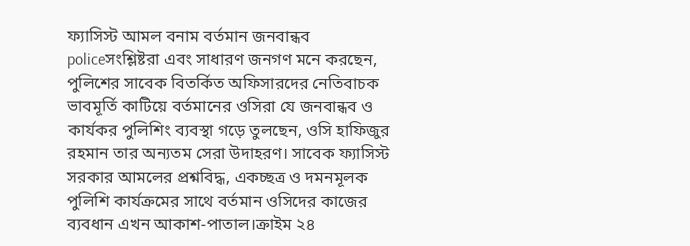ফ্যাসিস্ট আমল বনাম বর্তমান জনবান্ধব policeসংশ্লিষ্টরা এবং সাধারণ জনগণ মনে করছেন, পুলিশের সাবেক বিতর্কিত অফিসারদের নেতিবাচক ভাবমূর্তি কাটিয়ে বর্তমানের ওসিরা যে জনবান্ধব ও কার্যকর পুলিশিং ব্যবস্থা গড়ে তুলছেন, ওসি হাফিজুর রহমান তার অন্যতম সেরা উদাহরণ। সাবেক ফ্যাসিস্ট সরকার আমলের প্রশ্নবিদ্ধ, একচ্ছত্র ও দমনমূলক পুলিশি কার্যক্রমের সাথে বর্তমান ওসিদের কাজের ব্যবধান এখন আকাশ-পাতাল।ক্রাইম ২৪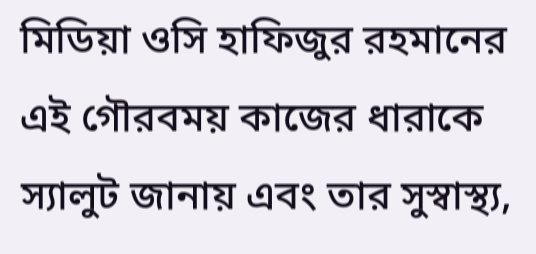মিডিয়া ওসি হাফিজুর রহমানের এই গৌরবময় কাজের ধারাকে স্যালুট জানায় এবং তার সুস্বাস্থ্য,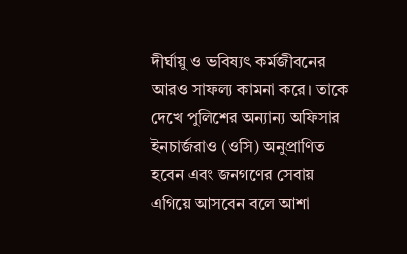দীর্ঘায়ু ও ভবিষ্যৎ কর্মজীবনের আরও সাফল্য কামনা করে। তাকে দেখে পুলিশের অন্যান্য অফিসার ইনচার্জরাও (ওসি) অনুপ্রাণিত হবেন এবং জনগণের সেবায় এগিয়ে আসবেন বলে আশা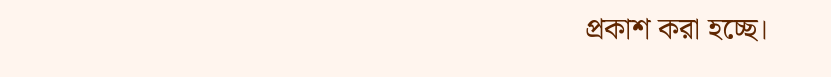প্রকাশ করা হচ্ছে।